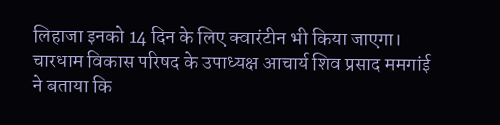लिहाजा इनको 14 दिन के लिए क्वारंटीन भी किया जाएगा। चारधाम विकास परिषद के उपाध्यक्ष आचार्य शिव प्रसाद ममगांई ने बताया कि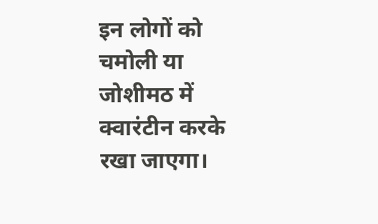इन लोगों को चमोली या जोशीमठ में क्वारंटीन करके रखा जाएगा।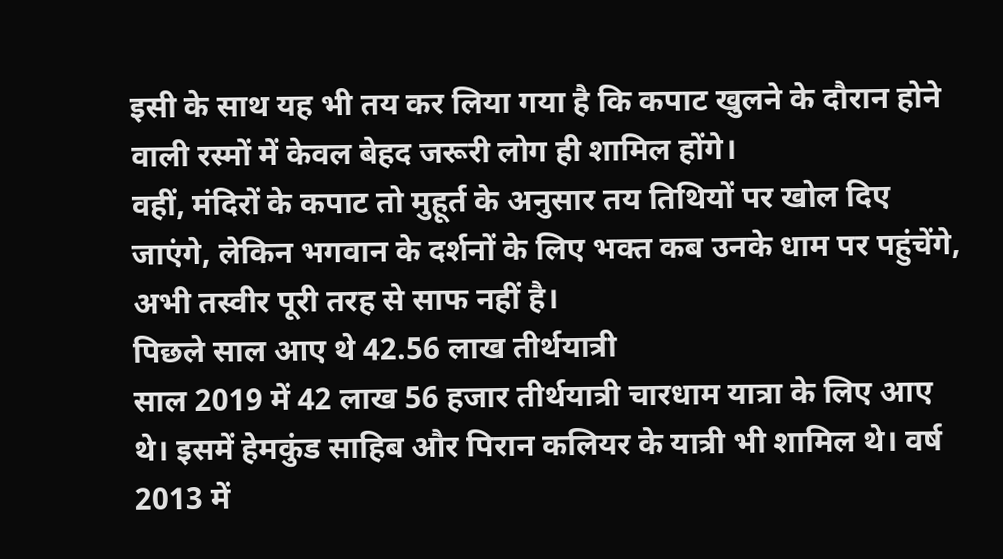इसी के साथ यह भी तय कर लिया गया है कि कपाट खुलने के दौरान होने वाली रस्मों में केवल बेहद जरूरी लोग ही शामिल होंगे।
वहीं, मंदिरों के कपाट तो मुहूर्त के अनुसार तय तिथियों पर खोल दिए जाएंगे, लेकिन भगवान के दर्शनों के लिए भक्त कब उनके धाम पर पहुंचेंगे, अभी तस्वीर पूरी तरह से साफ नहीं है।
पिछले साल आए थे 42.56 लाख तीर्थयात्री
साल 2019 में 42 लाख 56 हजार तीर्थयात्री चारधाम यात्रा के लिए आए थे। इसमें हेमकुंड साहिब और पिरान कलियर के यात्री भी शामिल थे। वर्ष 2013 में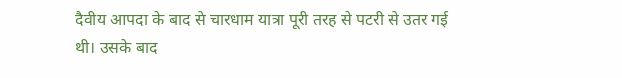दैवीय आपदा के बाद से चारधाम यात्रा पूरी तरह से पटरी से उतर गई थी। उसके बाद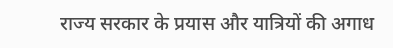राज्य सरकार के प्रयास और यात्रियों की अगाध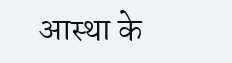आस्था के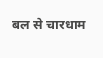बल से चारधाम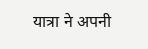यात्रा ने अपनी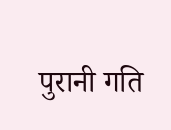पुरानी गति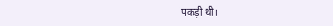पकड़ी थी।